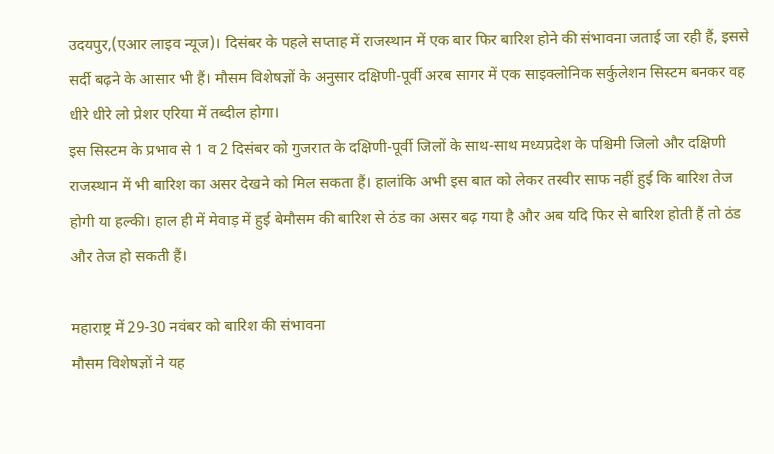उदयपुर,(एआर लाइव न्यूज)। दिसंबर के पहले सप्ताह में राजस्थान में एक बार फिर बारिश होने की संभावना जताई जा रही हैं, इससे सर्दी बढ़ने के आसार भी हैं। मौसम विशेषज्ञों के अनुसार दक्षिणी-पूर्वी अरब सागर में एक साइक्लोनिक सर्कुलेशन सिस्टम बनकर वह धीरे धीरे लो प्रेशर एरिया में तब्दील होगा।
इस सिस्टम के प्रभाव से 1 व 2 दिसंबर को गुजरात के दक्षिणी-पूर्वी जिलों के साथ-साथ मध्यप्रदेश के पश्चिमी जिलो और दक्षिणी राजस्थान में भी बारिश का असर देखने को मिल सकता हैं। हालांकि अभी इस बात को लेकर तस्वीर साफ नहीं हुई कि बारिश तेज होगी या हल्की। हाल ही में मेवाड़ में हुई बेमौसम की बारिश से ठंड का असर बढ़ गया है और अब यदि फिर से बारिश होती हैं तो ठंड और तेज हो सकती हैं।

महाराष्ट्र में 29-30 नवंबर को बारिश की संभावना
मौसम विशेषज्ञों ने यह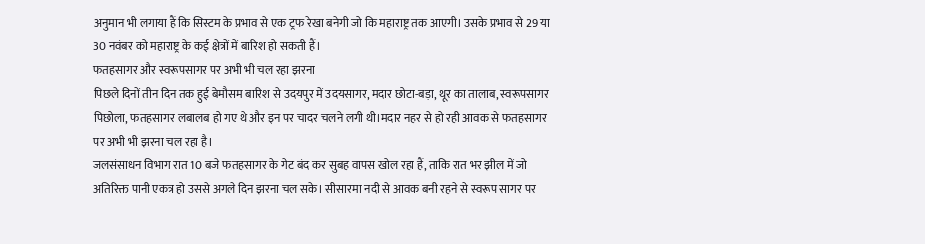अनुमान भी लगाया हैं कि सिस्टम के प्रभाव से एक ट्रफ रेखा बनेगी जो कि महाराष्ट्र तक आएगी। उसके प्रभाव से 29 या 30 नवंबर को महाराष्ट्र के कई क्षेत्रों में बारिश हो सकती हैं।
फतहसागर और स्वरूपसागर पर अभी भी चल रहा झरना
पिछले दिनों तीन दिन तक हुई बेमौसम बारिश से उदयपुर में उदयसागर, मदार छोटा-बड़ा, थूर का तालाब, स्वरूपसागर पिछोला, फतहसागर लबालब हो गए थे और इन पर चादर चलने लगी थी।मदार नहर से हो रही आवक से फतहसागर पर अभी भी झरना चल रहा है।
जलसंसाधन विभाग रात 10 बजे फतहसागर के गेट बंद कर सुबह वापस खोल रहा हैं, ताकि रात भर झील में जो अतिरिक्त पानी एकत्र हो उससे अगले दिन झरना चल सके। सीसारमा नदी से आवक बनी रहने से स्वरूप सागर पर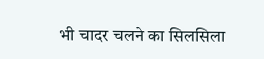भी चादर चलने का सिलसिला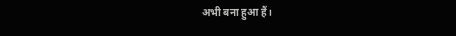अभी बना हुआ हैं।